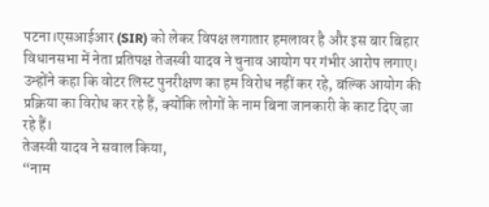पटना।एसआईआर (SIR) को लेकर विपक्ष लगातार हमलावर है और इस बार बिहार विधानसभा में नेता प्रतिपक्ष तेजस्वी यादव ने चुनाव आयोग पर गंभीर आरोप लगाए। उन्होंने कहा कि वोटर लिस्ट पुनरीक्षण का हम विरोध नहीं कर रहे, बल्कि आयोग की प्रक्रिया का विरोध कर रहे हैं, क्योंकि लोगों के नाम बिना जानकारी के काट दिए जा रहे हैं।
तेजस्वी यादव ने सवाल किया,
“नाम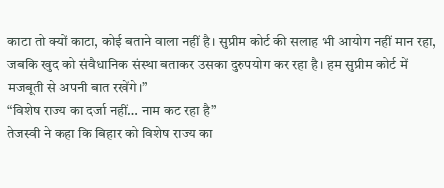काटा तो क्यों काटा, कोई बताने वाला नहीं है। सुप्रीम कोर्ट की सलाह भी आयोग नहीं मान रहा, जबकि खुद को संवैधानिक संस्था बताकर उसका दुरुपयोग कर रहा है। हम सुप्रीम कोर्ट में मजबूती से अपनी बात रखेंगे।”
“विशेष राज्य का दर्जा नहीं… नाम कट रहा है”
तेजस्वी ने कहा कि बिहार को विशेष राज्य का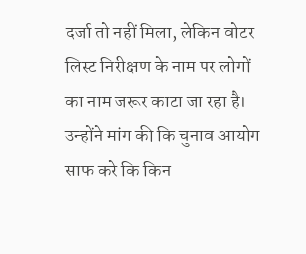दर्जा तो नहीं मिला, लेकिन वोटर लिस्ट निरीक्षण के नाम पर लोगों का नाम जरूर काटा जा रहा है। उन्होंने मांग की कि चुनाव आयोग साफ करे कि किन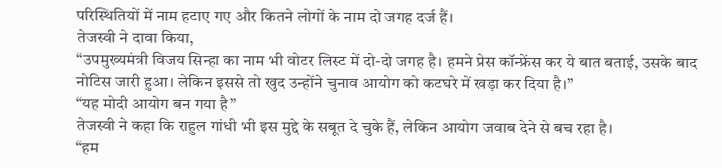परिस्थितियों में नाम हटाए गए और कितने लोगों के नाम दो जगह दर्ज हैं।
तेजस्वी ने दावा किया,
“उपमुख्यमंत्री विजय सिन्हा का नाम भी वोटर लिस्ट में दो-दो जगह है। हमने प्रेस कॉन्फ्रेंस कर ये बात बताई, उसके बाद नोटिस जारी हुआ। लेकिन इससे तो खुद उन्होंने चुनाव आयोग को कटघरे में खड़ा कर दिया है।”
“यह मोदी आयोग बन गया है”
तेजस्वी ने कहा कि राहुल गांधी भी इस मुद्दे के सबूत दे चुके हैं, लेकिन आयोग जवाब देने से बच रहा है।
“हम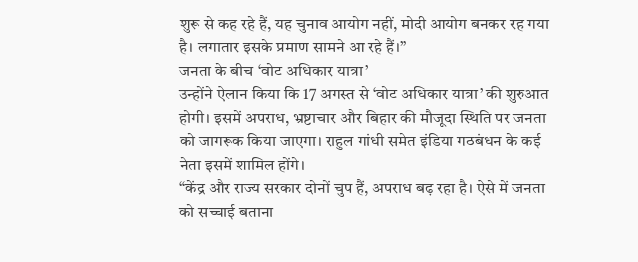शुरू से कह रहे हैं, यह चुनाव आयोग नहीं, मोदी आयोग बनकर रह गया है। लगातार इसके प्रमाण सामने आ रहे हैं।”
जनता के बीच ‘वोट अधिकार यात्रा’
उन्होंने ऐलान किया कि 17 अगस्त से ‘वोट अधिकार यात्रा’ की शुरुआत होगी। इसमें अपराध, भ्रष्टाचार और बिहार की मौजूदा स्थिति पर जनता को जागरूक किया जाएगा। राहुल गांधी समेत इंडिया गठबंधन के कई नेता इसमें शामिल होंगे।
“केंद्र और राज्य सरकार दोनों चुप हैं, अपराध बढ़ रहा है। ऐसे में जनता को सच्चाई बताना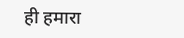ही हमारा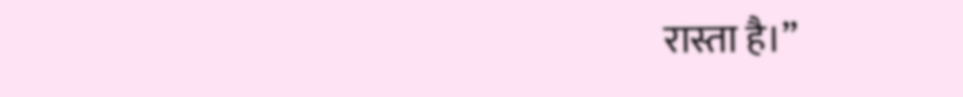रास्ता है।”